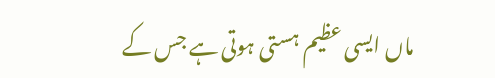ماں ایسی عظیم ہستی ہوتی ہے جس کے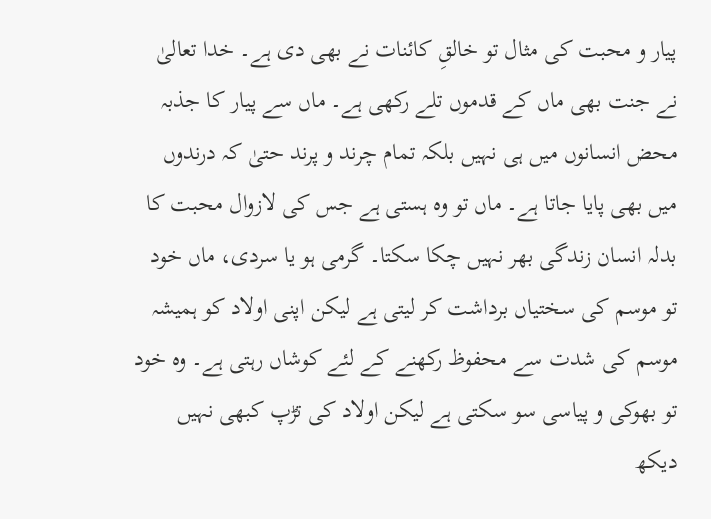پیار و محبت کی مثال تو خالقِ کائنات نے بھی دی ہے۔ خدا تعالیٰ نے جنت بھی ماں کے قدموں تلے رکھی ہے۔ ماں سے پیار کا جذبہ محض انسانوں میں ہی نہیں بلکہ تمام چرند و پرند حتیٰ کہ درندوں میں بھی پایا جاتا ہے۔ ماں تو وہ ہستی ہے جس کی لازوال محبت کا بدلہ انسان زندگی بھر نہیں چکا سکتا۔ گرمی ہو یا سردی، ماں خود تو موسم کی سختیاں برداشت کر لیتی ہے لیکن اپنی اولاد کو ہمیشہ موسم کی شدت سے محفوظ رکھنے کے لئے کوشاں رہتی ہے۔ وہ خود تو بھوکی و پیاسی سو سکتی ہے لیکن اولاد کی تڑپ کبھی نہیں دیکھ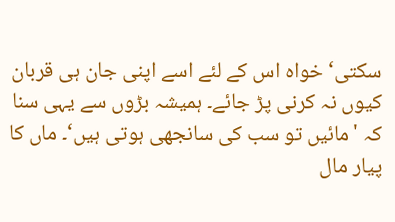سکتی‘ خواہ اس کے لئے اسے اپنی جان ہی قربان کیوں نہ کرنی پڑ جائے۔ ہمیشہ بڑوں سے یہی سنا کہ 'مائیں تو سب کی سانجھی ہوتی ہیں‘۔ ماں کا پیار مال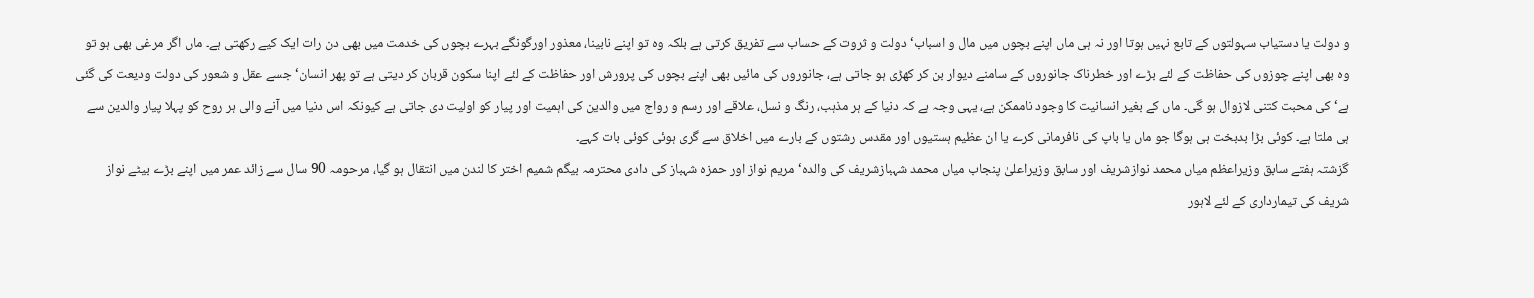و دولت یا دستیاب سہولتوں کے تابع نہیں ہوتا اور نہ ہی ماں اپنے بچوں میں مال و اسباب‘ دولت و ثروت کے حساب سے تفریق کرتی ہے بلکہ وہ تو اپنے نابینا، معذور اورگونگے بہرے بچوں کی خدمت میں بھی دن رات ایک کیے رکھتی ہے۔ ماں اگر مرغی بھی ہو تو وہ بھی اپنے چوزوں کی حفاظت کے لئے بڑے اور خطرناک جانوروں کے سامنے دیوار بن کر کھڑی ہو جاتی ہے، جانوروں کی مائیں بھی اپنے بچوں کی پرورش اور حفاظت کے لئے اپنا سکون قربان کر دیتی ہے تو پھر انسان‘ جسے عقل و شعور کی دولت ودیعت کی گئی ہے‘ کی محبت کتنی لازوال ہو گی۔ ماں کے بغیر انسانیت کا وجود ناممکن ہے، یہی وجہ ہے کہ دنیا کے ہر مذہب، رنگ و نسل، علاقے اور رسم و رواج میں والدین کی اہمیت اور پیار کو اولیت دی جاتی ہے کیونکہ اس دنیا میں آنے والی ہر روح کو پہلا پیار والدین سے ہی ملتا ہے۔ کوئی بڑا بدبخت ہی ہوگا جو ماں یا باپ کی نافرمانی کرے یا ان عظیم ہستیوں اور مقدس رشتوں کے بارے میں اخلاق سے گری ہوئی کوئی بات کہے۔
گزشتہ ہفتے سابق وزیراعظم میاں محمد نوازشریف اور سابق وزیراعلیٰ پنجاب میاں محمد شہبازشریف کی والدہ‘ مریم نواز اور حمزہ شہباز کی دادی محترمہ بیگم شمیم اختر کا لندن میں انتقال ہو گیا، مرحومہ 90 سال سے زائد عمر میں اپنے بڑے بیٹے نواز شریف کی تیمارداری کے لئے لاہور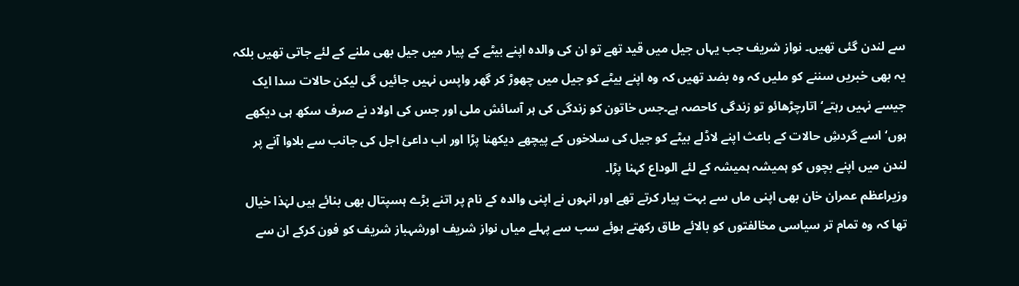سے لندن گئی تھیں۔ نواز شریف جب یہاں جیل میں قید تھے تو ان کی والدہ اپنے بیٹے کے پیار میں جیل بھی ملنے کے لئے جاتی تھیں بلکہ یہ بھی خبریں سننے کو ملیں کہ وہ بضد تھیں کہ وہ اپنے بیٹے کو جیل میں چھوڑ کر گھر واپس نہیں جائیں گی لیکن حالات سدا ایک جیسے نہیں رہتے‘ اتارچڑھائو تو زندگی کاحصہ ہے۔جس خاتون کو زندگی کی ہر آسائش ملی اور جس کی اولاد نے صرف سکھ ہی دیکھے ہوں‘ اسے گردشِ حالات کے باعث اپنے لاڈلے بیٹے کو جیل کی سلاخوں کے پیچھے دیکھنا پڑا اور اب داعیٔ اجل کی جانب سے بلاوا آنے پر لندن میں اپنے بچوں کو ہمیشہ ہمیشہ کے لئے الوداع کہنا پڑا۔
وزیراعظم عمران خان بھی اپنی ماں سے بہت پیار کرتے تھے اور انہوں نے اپنی والدہ کے نام پر اتنے بڑے ہسپتال بھی بنائے ہیں لہٰذا خیال تھا کہ وہ تمام تر سیاسی مخالفتوں کو بالائے طاق رکھتے ہوئے سب سے پہلے میاں نواز شریف اورشہباز شریف کو فون کرکے ان سے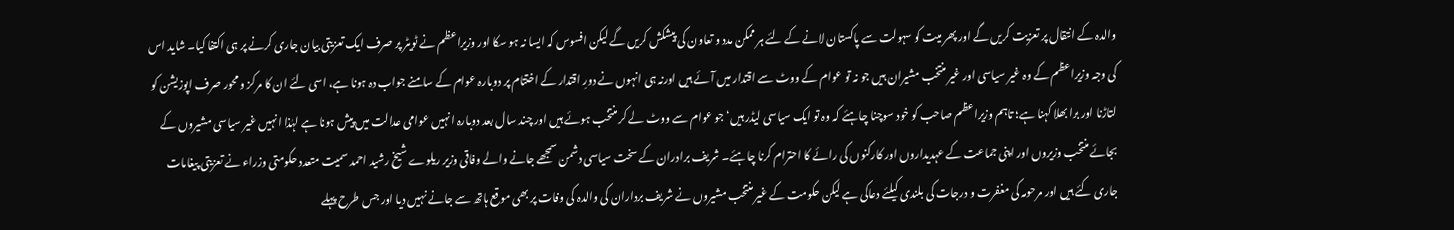والدہ کے انتقال پر تعزیت کریں گے اور پھر میت کو سہولت سے پاکستان لانے کے لئے ہر ممکن مدد و تعاون کی پیشکش کریں گے لیکن افسوس کہ ایسا نہ ہو سکا اور وزیراعظم نے ٹویٹر پر صرف ایک تعزیتی بیان جاری کرنے پر ہی اکتفا کیا۔ شاید اس کی وجہ وزیراعظم کے وہ غیر سیاسی اور غیر منتخب مشیران ہیں جو نہ تو عوام کے ووٹ سے اقتدار میں آئے ہیں اورنہ ہی انہوں نے دورِ اقتدار کے اختتام پر دوبارہ عوام کے سامنے جواب دہ ہونا ہے، اسی لئے ان کا مرکز و محور صرف اپوزیشن کو لتاڑنا اور برا بھلا کہنا ہے؛ تاہم وزیراعظم صاحب کو خود سوچنا چاہئے کہ وہ تو ایک سیاسی لیڈر ہیں‘ جو عوام سے ووٹ لے کر منتخب ہوئے ہیں اور چند سال بعد دوبارہ انہیں عوامی عدالت میں پیش ہونا ہے لہٰذا انہیں غیر سیاسی مشیروں کے بجائے منتخب وزیروں اور اپنی جماعت کے عہدیداروں اور کارکنوں کی رائے کا احترام کرنا چاہئے۔ شریف برادران کے سخت سیاسی دشمن سمجھے جانے والے وفاقی وزیر ریلوے شیخ رشید احمد سمیت متعدد حکومتی وزراء نے تعزیتی پیغامات جاری کئے ہیں اور مرحومہ کی مغفرت و درجات کی بلندی کیلئے دعاکی ہے لیکن حکومت کے غیر منتخب مشیروں نے شریف برداران کی والدہ کی وفات پر بھی موقع ہاتھ سے جانے نہیں دیا اور جس طرح پہلے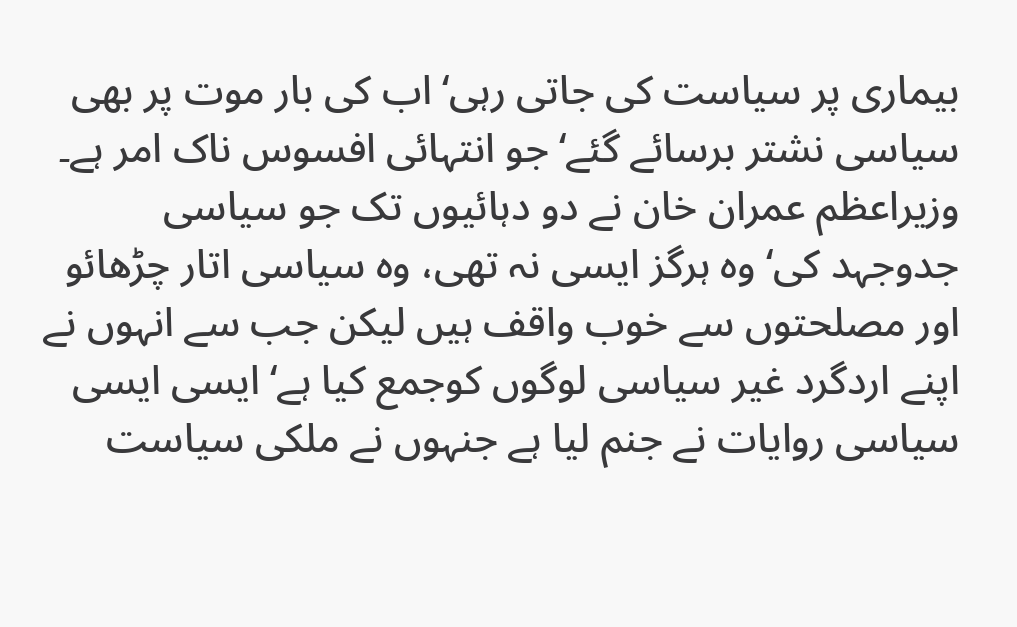بیماری پر سیاست کی جاتی رہی‘ اب کی بار موت پر بھی سیاسی نشتر برسائے گئے‘ جو انتہائی افسوس ناک امر ہے۔
وزیراعظم عمران خان نے دو دہائیوں تک جو سیاسی جدوجہد کی‘ وہ ہرگز ایسی نہ تھی، وہ سیاسی اتار چڑھائو اور مصلحتوں سے خوب واقف ہیں لیکن جب سے انہوں نے اپنے اردگرد غیر سیاسی لوگوں کوجمع کیا ہے‘ ایسی ایسی سیاسی روایات نے جنم لیا ہے جنہوں نے ملکی سیاست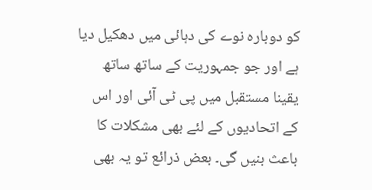کو دوبارہ نوے کی دہائی میں دھکیل دیا ہے اور جو جمہوریت کے ساتھ ساتھ یقینا مستقبل میں پی ٹی آئی اور اس کے اتحادیوں کے لئے بھی مشکلات کا باعث بنیں گی۔ بعض ذرائع تو یہ بھی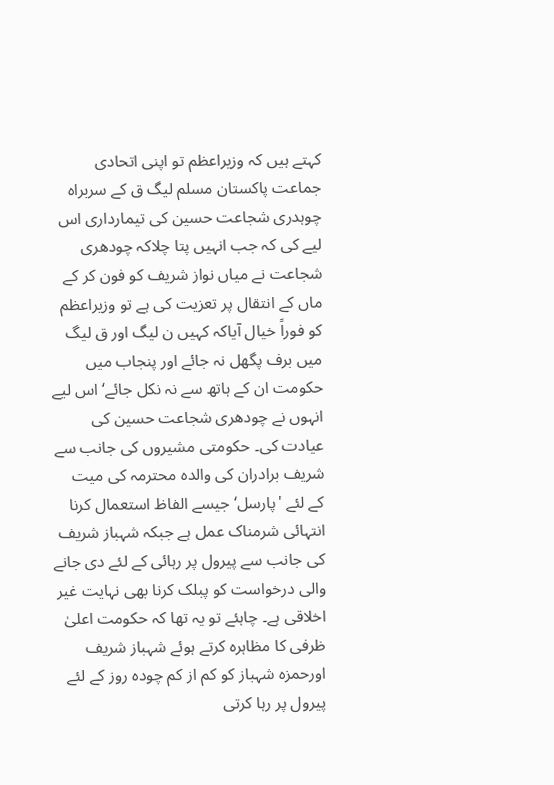کہتے ہیں کہ وزیراعظم تو اپنی اتحادی جماعت پاکستان مسلم لیگ ق کے سربراہ چوہدری شجاعت حسین کی تیمارداری اس لیے کی کہ جب انہیں پتا چلاکہ چودھری شجاعت نے میاں نواز شریف کو فون کر کے ماں کے انتقال پر تعزیت کی ہے تو وزیراعظم کو فوراً خیال آیاکہ کہیں ن لیگ اور ق لیگ میں برف پگھل نہ جائے اور پنجاب میں حکومت ان کے ہاتھ سے نہ نکل جائے‘ اس لیے انہوں نے چودھری شجاعت حسین کی عیادت کی۔ حکومتی مشیروں کی جانب سے شریف برادران کی والدہ محترمہ کی میت کے لئے 'پارسل‘ جیسے الفاظ استعمال کرنا انتہائی شرمناک عمل ہے جبکہ شہباز شریف کی جانب سے پیرول پر رہائی کے لئے دی جانے والی درخواست کو پبلک کرنا بھی نہایت غیر اخلاقی ہے۔ چاہئے تو یہ تھا کہ حکومت اعلیٰ ظرفی کا مظاہرہ کرتے ہوئے شہباز شریف اورحمزہ شہباز کو کم از کم چودہ روز کے لئے پیرول پر رہا کرتی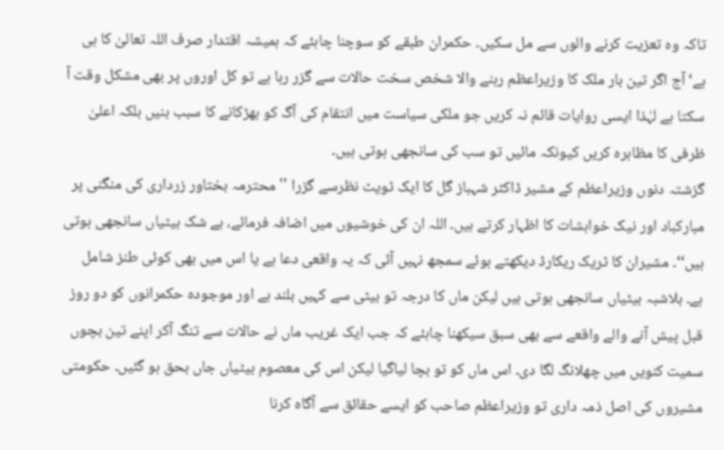تاکہ وہ تعزیت کرنے والوں سے مل سکیں۔ حکمران طبقے کو سوچنا چاہئے کہ ہمیشہ اقتدار صرف اللہ تعالیٰ کا ہی ہے‘ آج اگر تین بار ملک کا وزیراعظم رہنے والا شخص سخت حالات سے گزر رہا ہے تو کل اوروں پر بھی مشکل وقت آ سکتا ہے لہٰذا ایسی روایات قائم نہ کریں جو ملکی سیاست میں انتقام کی آگ کو بھڑکانے کا سبب بنیں بلکہ اعلیٰ ظرفی کا مظاہرہ کریں کیونکہ مائیں تو سب کی سانجھی ہوتی ہیں۔
گزشتہ دنوں وزیراعظم کے مشیر ڈاکٹر شہباز گل کا ایک ٹویٹ نظرسے گزرا ''محترمہ بختاور زرداری کی منگنی پر مبارکباد اور نیک خواہشات کا اظہار کرتے ہیں۔ اللہ ان کی خوشیوں میں اضافہ فرمائے، بے شک بیٹیاں سانجھی ہوتی ہیں‘‘۔ مشیران کا ٹریک ریکارڈ دیکھتے ہوئے سمجھ نہیں آئی کہ یہ واقعی دعا ہے یا اس میں بھی کوئی طنز شامل ہے۔ بلاشبہ بیٹیاں سانجھی ہوتی ہیں لیکن ماں کا درجہ تو بیٹی سے کہیں بلند ہے اور موجودہ حکمرانوں کو دو روز قبل پیش آنے والے واقعے سے بھی سبق سیکھنا چاہئے کہ جب ایک غریب ماں نے حالات سے تنگ آکر اپنے تین بچوں سمیت کنویں میں چھلانگ لگا دی۔ اس ماں کو تو بچا لیاگیا لیکن اس کی معصوم بیٹیاں جاں بحق ہو گئیں۔ حکومتی مشیروں کی اصل ذمہ داری تو وزیراعظم صاحب کو ایسے حقائق سے آگاہ کرنا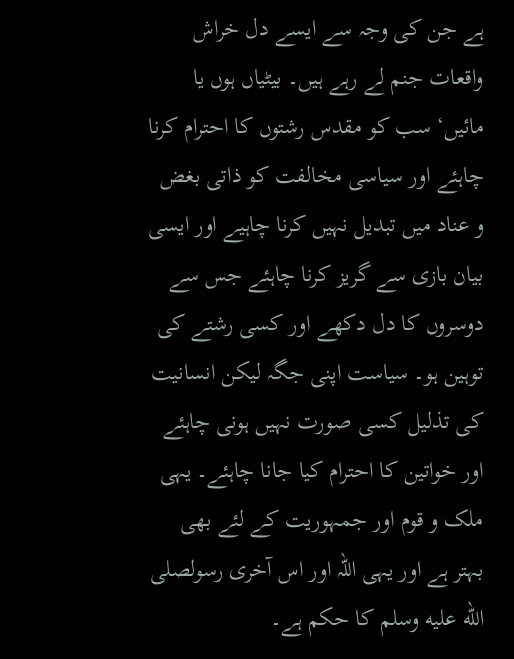ہے جن کی وجہ سے ایسے دل خراش واقعات جنم لے رہے ہیں۔ بیٹیاں ہوں یا مائیں‘ سب کو مقدس رشتوں کا احترام کرنا چاہئے اور سیاسی مخالفت کو ذاتی بغض و عناد میں تبدیل نہیں کرنا چاہیے اور ایسی بیان بازی سے گریز کرنا چاہئے جس سے دوسروں کا دل دکھے اور کسی رشتے کی توہین ہو۔ سیاست اپنی جگہ لیکن انسانیت کی تذلیل کسی صورت نہیں ہونی چاہئے اور خواتین کا احترام کیا جانا چاہئے۔ یہی ملک و قوم اور جمہوریت کے لئے بھی بہتر ہے اور یہی اللہ اور اس آخری رسولصلى الله عليه وسلم کا حکم ہے۔